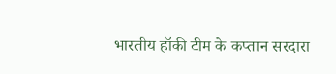भारतीय हॉकी टीम के कप्तान सरदारा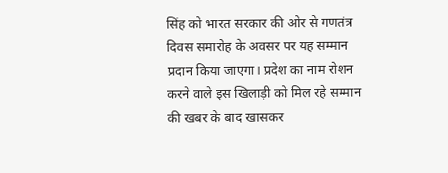सिंह को भारत सरकार की ओर से गणतंत्र दिवस समारोह के अवसर पर यह सम्मान प्रदान किया जाएगा। प्रदेश का नाम रोशन करने वाले इस खिलाड़ी को मिल रहे सम्मान की खबर के बाद खासकर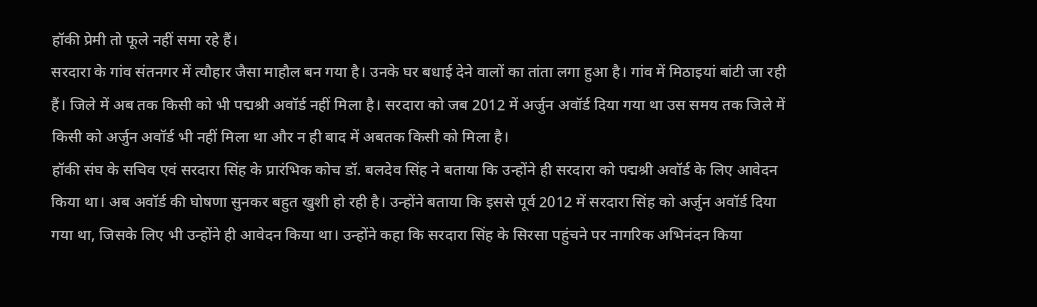हॉकी प्रेमी तो फूले नहीं समा रहे हैं।
सरदारा के गांव संतनगर में त्यौहार जैसा माहौल बन गया है। उनके घर बधाई देने वालों का तांता लगा हुआ है। गांव में मिठाइयां बांटी जा रही हैं। जिले में अब तक किसी को भी पद्मश्री अवॉर्ड नहीं मिला है। सरदारा को जब 2012 में अर्जुन अवॉर्ड दिया गया था उस समय तक जिले में किसी को अर्जुन अवॉर्ड भी नहीं मिला था और न ही बाद में अबतक किसी को मिला है।
हॉकी संघ के सचिव एवं सरदारा सिंह के प्रारंभिक कोच डॉ. बलदेव सिंह ने बताया कि उन्होंने ही सरदारा को पद्मश्री अवॉर्ड के लिए आवेदन किया था। अब अवॉर्ड की घोषणा सुनकर बहुत खुशी हो रही है। उन्होंने बताया कि इससे पूर्व 2012 में सरदारा सिंह को अर्जुन अवॉर्ड दिया गया था, जिसके लिए भी उन्होंने ही आवेदन किया था। उन्होंने कहा कि सरदारा सिंह के सिरसा पहुंचने पर नागरिक अभिनंदन किया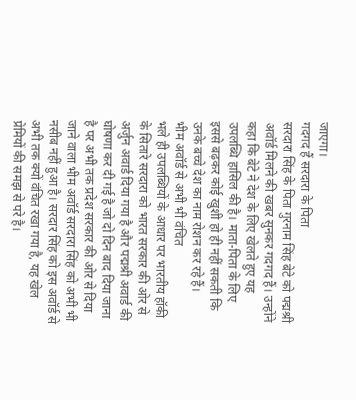जाएगा।
गदगद हैं सरदारा के पिता
सरदारा सिंह के पिता गुरनाम सिंह बेटे को पद्मश्री अवॉर्ड मिलने की खबर सुनकर गदगद हैं। उन्होंने कहा कि बेटे ने देश के लिए खेलते हुए यह उपलब्धि हासिल की है। माता-पिता के लिए इससे बढ़कर कोई खुशी हो ही नहीं सकती कि उनके बच्चे देश का नाम रोशन कर रहे हैं।
भीम अवॉर्ड से अभी भी वंचित
भले ही उपलब्धियों के आधार पर भारतीय हॉकी के सितारे सरदारा को भारत सरकार की ओर से अर्जुन अवार्ड दिया गया है और पद्मश्री अवार्ड की घोषणा कर दी गई है जो दो दिन बाद दिया जाना है पर अभी तक प्रदेश सरकार की ओर से दिया जाने वाला भीम अवॉर्ड सरदारा सिंह को अभी भी नसीब नहीं हुआ है। सरदार सिंह को इस अवॉर्ड से अभी तक क्यों वंचित रखा गया है, यह खेल प्रेमियों की समझ से परे है।